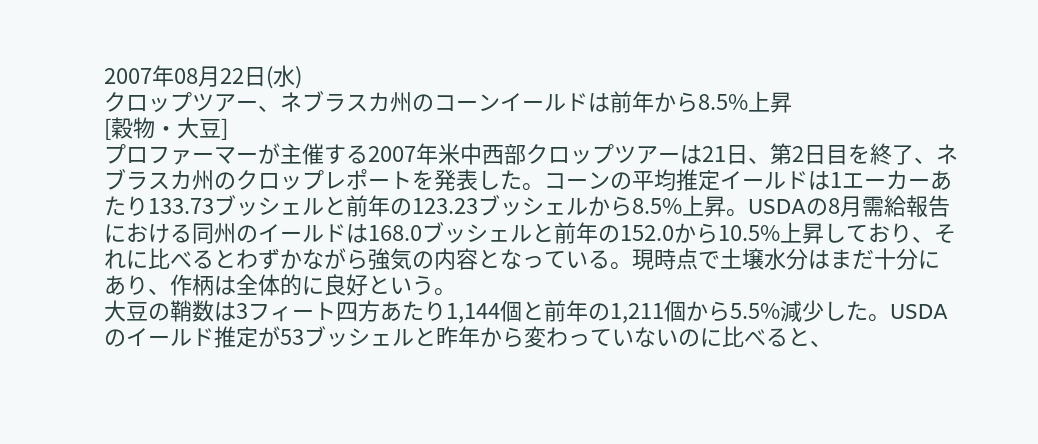2007年08月22日(水)
クロップツアー、ネブラスカ州のコーンイールドは前年から8.5%上昇
[穀物・大豆]
プロファーマーが主催する2007年米中西部クロップツアーは21日、第2日目を終了、ネブラスカ州のクロップレポートを発表した。コーンの平均推定イールドは1エーカーあたり133.73ブッシェルと前年の123.23ブッシェルから8.5%上昇。USDAの8月需給報告における同州のイールドは168.0ブッシェルと前年の152.0から10.5%上昇しており、それに比べるとわずかながら強気の内容となっている。現時点で土壌水分はまだ十分にあり、作柄は全体的に良好という。
大豆の鞘数は3フィート四方あたり1,144個と前年の1,211個から5.5%減少した。USDAのイールド推定が53ブッシェルと昨年から変わっていないのに比べると、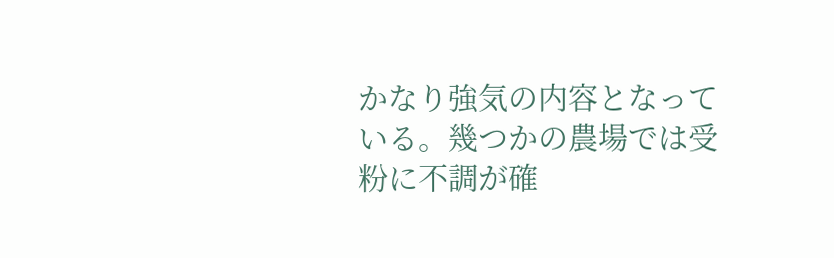かなり強気の内容となっている。幾つかの農場では受粉に不調が確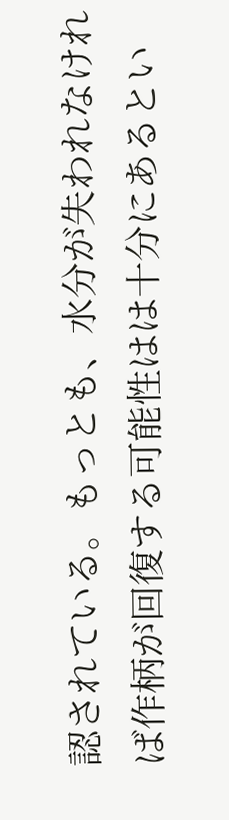認されている。もっとも、水分が失われなければ作柄が回復する可能性はは十分にあるとい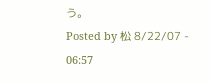う。
Posted by 松 8/22/07 - 06:57